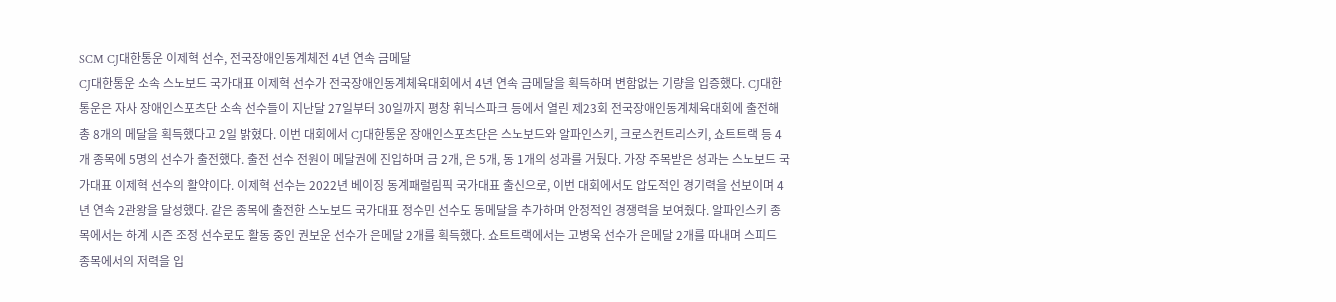SCM CJ대한통운 이제혁 선수, 전국장애인동계체전 4년 연속 금메달
CJ대한통운 소속 스노보드 국가대표 이제혁 선수가 전국장애인동계체육대회에서 4년 연속 금메달을 획득하며 변함없는 기량을 입증했다. CJ대한통운은 자사 장애인스포츠단 소속 선수들이 지난달 27일부터 30일까지 평창 휘닉스파크 등에서 열린 제23회 전국장애인동계체육대회에 출전해 총 8개의 메달을 획득했다고 2일 밝혔다. 이번 대회에서 CJ대한통운 장애인스포츠단은 스노보드와 알파인스키, 크로스컨트리스키, 쇼트트랙 등 4개 종목에 5명의 선수가 출전했다. 출전 선수 전원이 메달권에 진입하며 금 2개, 은 5개, 동 1개의 성과를 거뒀다. 가장 주목받은 성과는 스노보드 국가대표 이제혁 선수의 활약이다. 이제혁 선수는 2022년 베이징 동계패럴림픽 국가대표 출신으로, 이번 대회에서도 압도적인 경기력을 선보이며 4년 연속 2관왕을 달성했다. 같은 종목에 출전한 스노보드 국가대표 정수민 선수도 동메달을 추가하며 안정적인 경쟁력을 보여줬다. 알파인스키 종목에서는 하계 시즌 조정 선수로도 활동 중인 권보운 선수가 은메달 2개를 획득했다. 쇼트트랙에서는 고병욱 선수가 은메달 2개를 따내며 스피드 종목에서의 저력을 입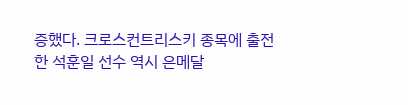증했다. 크로스컨트리스키 종목에 출전한 석훈일 선수 역시 은메달